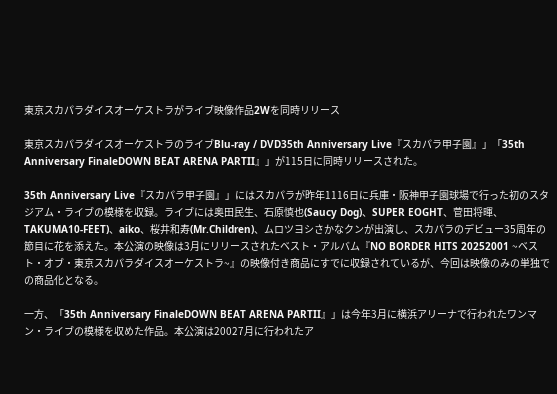東京スカパラダイスオーケストラがライブ映像作品2Wを同時リリース

東京スカパラダイスオーケストラのライブBlu-ray / DVD35th Anniversary Live『スカパラ甲子園』」「35th Anniversary FinaleDOWN BEAT ARENA PARTII』」が115日に同時リリースされた。

35th Anniversary Live『スカパラ甲子園』」にはスカパラが昨年1116日に兵庫・阪神甲子園球場で行った初のスタジアム・ライブの模様を収録。ライブには奥田民生、石原慎也(Saucy Dog)、SUPER EOGHT、菅田将暉、TAKUMA10-FEET)、aiko、桜井和寿(Mr.Children)、ムロツヨシさかなクンが出演し、スカパラのデビュー35周年の節目に花を添えた。本公演の映像は3月にリリースされたベスト・アルバム『NO BORDER HITS 20252001 ~ベスト・オブ・東京スカパラダイスオーケストラ~』の映像付き商品にすでに収録されているが、今回は映像のみの単独での商品化となる。

一方、「35th Anniversary FinaleDOWN BEAT ARENA PARTII』」は今年3月に横浜アリーナで行われたワンマン・ライブの模様を収めた作品。本公演は20027月に行われたア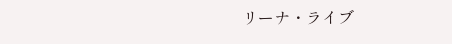リーナ・ライブ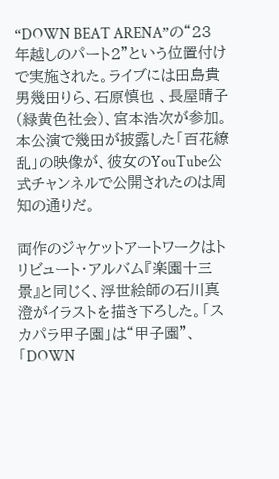“DOWN BEAT ARENA”の“23年越しのパート2”という位置付けで実施された。ライブには田島貴男幾田りら、石原慎也 、長屋晴子(緑黄色社会)、宮本浩次が参加。本公演で幾田が披露した「百花繚乱」の映像が、彼女のYouTube公式チャンネルで公開されたのは周知の通りだ。

両作のジャケットアートワークはトリビュート・アルバム『楽園十三景』と同じく、浮世絵師の石川真澄がイラストを描き下ろした。「スカパラ甲子園」は“甲子園”、「DOWN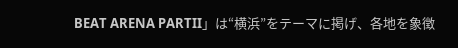BEAT ARENA PARTII」は“横浜”をテーマに掲げ、各地を象徴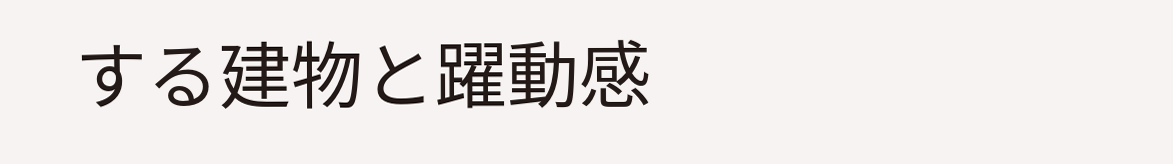する建物と躍動感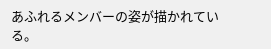あふれるメンバーの姿が描かれている。